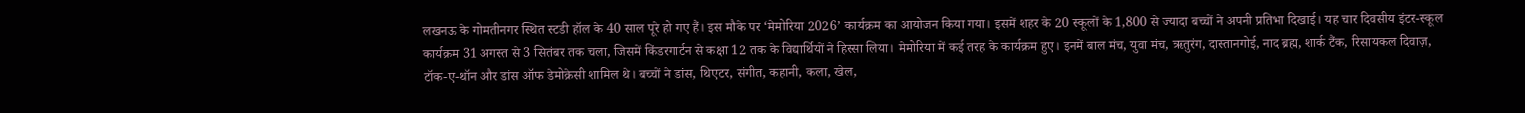लखनऊ के गोमतीनगर स्थित स्टडी हॉल के 40 साल पूरे हो गए हैं। इस मौके पर ‘मेमोरिया 2026’ कार्यक्रम का आयोजन किया गया। इसमें शहर के 20 स्कूलों के 1,800 से ज्यादा बच्चों ने अपनी प्रतिभा दिखाई। यह चार दिवसीय इंटर-स्कूल कार्यक्रम 31 अगस्त से 3 सितंबर तक चला, जिसमें किंडरगार्टन से कक्षा 12 तक के विद्यार्थियों ने हिस्सा लिया। मेमोरिया में कई तरह के कार्यक्रम हुए। इनमें बाल मंच, युवा मंच, ऋतुरंग, दास्तानगोई, नाद ब्रह्म, शार्क टैंक, रिसायकल दिवाज़, टॉक-ए-थॉन और डांस ऑफ डेमोक्रेसी शामिल थे। बच्चों ने डांस, थिएटर, संगीत, कहानी, कला, खेल,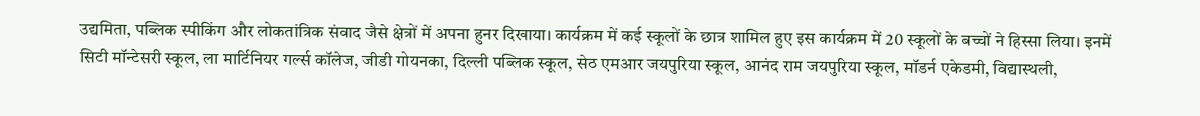उद्यमिता, पब्लिक स्पीकिंग और लोकतांत्रिक संवाद जैसे क्षेत्रों में अपना हुनर दिखाया। कार्यक्रम में कई स्कूलों के छात्र शामिल हुए इस कार्यक्रम में 20 स्कूलों के बच्चों ने हिस्सा लिया। इनमें सिटी मॉन्टेसरी स्कूल, ला मार्टिनियर गर्ल्स कॉलेज, जीडी गोयनका, दिल्ली पब्लिक स्कूल, सेठ एमआर जयपुरिया स्कूल, आनंद राम जयपुरिया स्कूल, मॉडर्न एकेडमी, विद्यास्थली,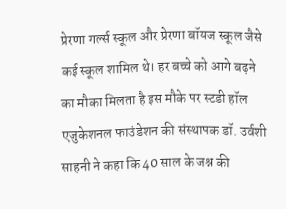प्रेरणा गर्ल्स स्कूल और प्रेरणा बॉयज स्कूल जैसे कई स्कूल शामिल थे। हर बच्चे को आगे बढ़ने का मौका मिलता है इस मौके पर स्टडी हॉल एजुकेशनल फाउंडेशन की संस्थापक डॉ. उर्वशी साहनी ने कहा कि 40 साल के जश्न की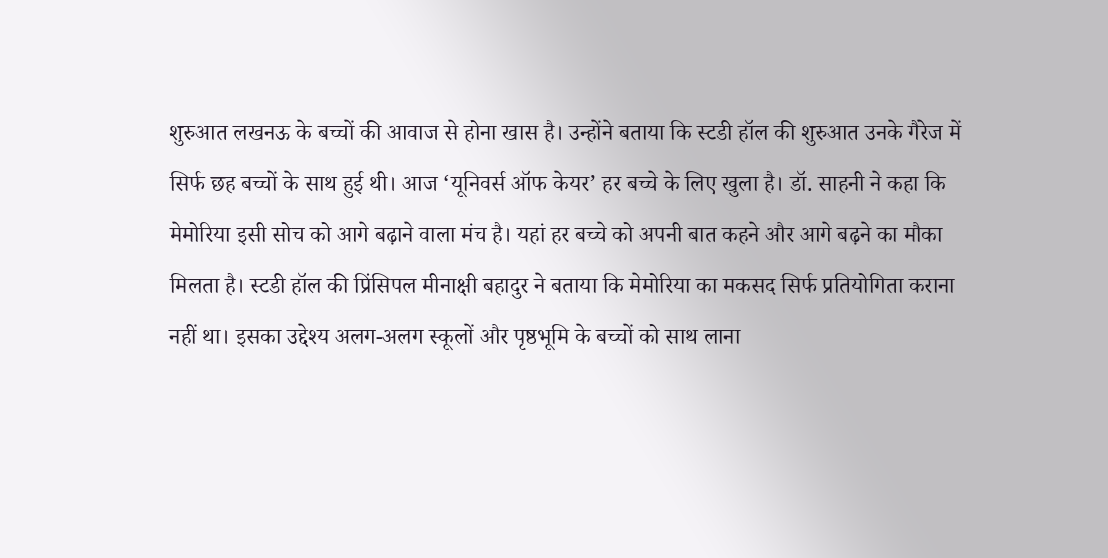शुरुआत लखनऊ के बच्चों की आवाज से होना खास है। उन्होंने बताया कि स्टडी हॉल की शुरुआत उनके गैरेज में सिर्फ छह बच्चों के साथ हुई थी। आज ‘यूनिवर्स ऑफ केयर’ हर बच्चे के लिए खुला है। डॉ. साहनी ने कहा कि मेमोरिया इसी सोच को आगे बढ़ाने वाला मंच है। यहां हर बच्चे को अपनी बात कहने और आगे बढ़ने का मौका मिलता है। स्टडी हॉल की प्रिंसिपल मीनाक्षी बहादुर ने बताया कि मेमोरिया का मकसद सिर्फ प्रतियोगिता कराना नहीं था। इसका उद्देश्य अलग-अलग स्कूलों और पृष्ठभूमि के बच्चों को साथ लाना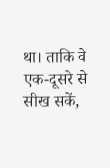था। ताकि वे एक-दूसरे से सीख सकें,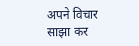अपने विचार साझा कर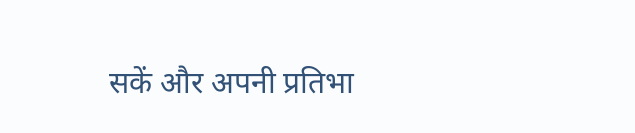सकें और अपनी प्रतिभा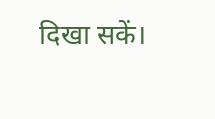दिखा सकें।